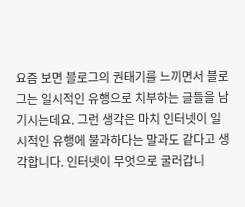요즘 보면 블로그의 권태기를 느끼면서 블로그는 일시적인 유행으로 치부하는 글들을 남기시는데요. 그런 생각은 마치 인터넷이 일시적인 유행에 불과하다는 말과도 같다고 생각합니다. 인터넷이 무엇으로 굴러갑니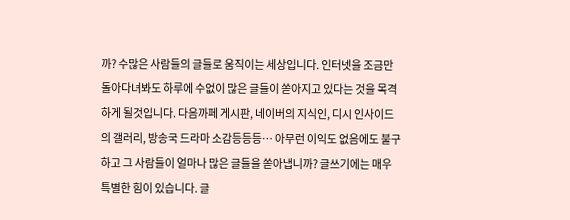까? 수많은 사람들의 글들로 움직이는 세상입니다. 인터넷을 조금만 돌아다녀봐도 하루에 수없이 많은 글들이 쏟아지고 있다는 것을 목격하게 될것입니다. 다음까페 게시판, 네이버의 지식인, 디시 인사이드의 갤러리, 방송국 드라마 소감등등등… 아무런 이익도 없음에도 불구하고 그 사람들이 얼마나 많은 글들을 쏟아냅니까? 글쓰기에는 매우 특별한 힘이 있습니다. 글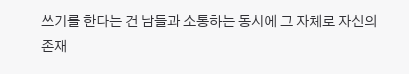쓰기를 한다는 건 남들과 소통하는 동시에 그 자체로 자신의 존재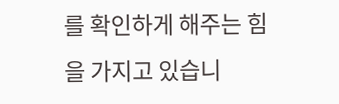를 확인하게 해주는 힘을 가지고 있습니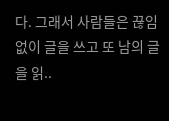다. 그래서 사람들은 끊임없이 글을 쓰고 또 남의 글을 읽..